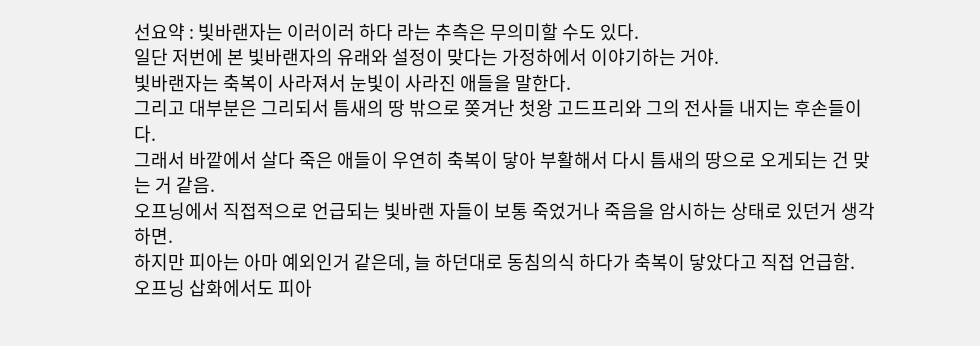선요약 : 빛바랜자는 이러이러 하다 라는 추측은 무의미할 수도 있다.
일단 저번에 본 빛바랜자의 유래와 설정이 맞다는 가정하에서 이야기하는 거야.
빛바랜자는 축복이 사라져서 눈빛이 사라진 애들을 말한다.
그리고 대부분은 그리되서 틈새의 땅 밖으로 쫒겨난 첫왕 고드프리와 그의 전사들 내지는 후손들이다.
그래서 바깥에서 살다 죽은 애들이 우연히 축복이 닿아 부활해서 다시 틈새의 땅으로 오게되는 건 맞는 거 같음.
오프닝에서 직접적으로 언급되는 빛바랜 자들이 보통 죽었거나 죽음을 암시하는 상태로 있던거 생각하면.
하지만 피아는 아마 예외인거 같은데, 늘 하던대로 동침의식 하다가 축복이 닿았다고 직접 언급함.
오프닝 삽화에서도 피아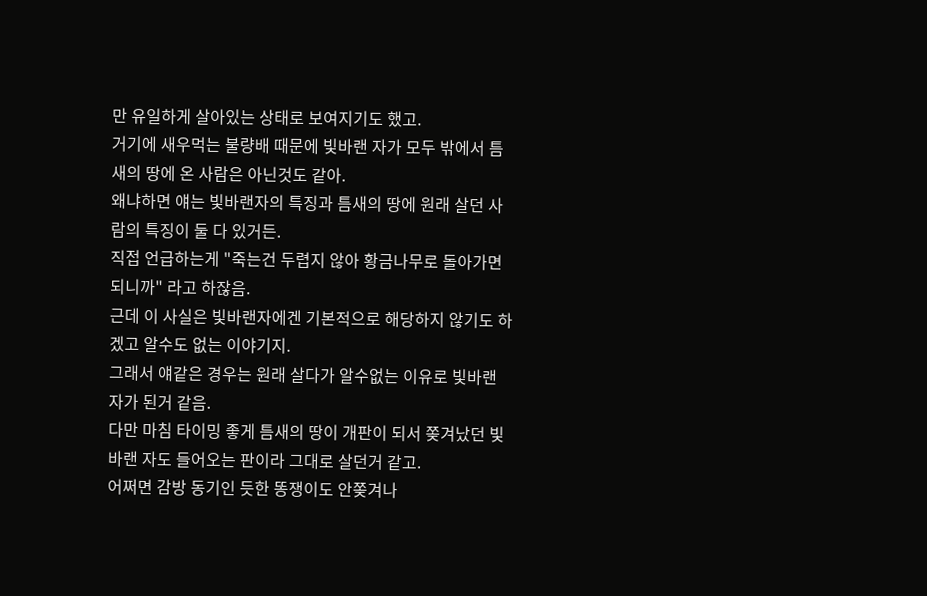만 유일하게 살아있는 상태로 보여지기도 했고.
거기에 새우먹는 불량배 때문에 빛바랜 자가 모두 밖에서 틈새의 땅에 온 사람은 아닌것도 같아.
왜냐하면 얘는 빛바랜자의 특징과 틈새의 땅에 원래 살던 사람의 특징이 둘 다 있거든.
직접 언급하는게 "죽는건 두렵지 않아 황금나무로 돌아가면 되니까" 라고 하잖음.
근데 이 사실은 빛바랜자에겐 기본적으로 해당하지 않기도 하겠고 알수도 없는 이야기지.
그래서 얘같은 경우는 원래 살다가 알수없는 이유로 빛바랜 자가 된거 같음.
다만 마침 타이밍 좋게 틈새의 땅이 개판이 되서 쫒겨났던 빛바랜 자도 들어오는 판이라 그대로 살던거 같고.
어쩌면 감방 동기인 듯한 똥쟁이도 안쫒겨나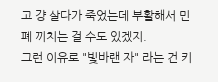고 걍 살다가 죽었는데 부활해서 민폐 끼치는 걸 수도 있겠지.
그런 이유로 "빛바랜 자" 라는 건 키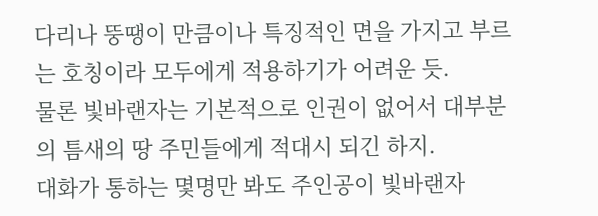다리나 뚱땡이 만큼이나 특징적인 면을 가지고 부르는 호칭이라 모두에게 적용하기가 어려운 듯.
물론 빛바랜자는 기본적으로 인권이 없어서 대부분의 틈새의 땅 주민들에게 적대시 되긴 하지.
대화가 통하는 몇명만 봐도 주인공이 빛바랜자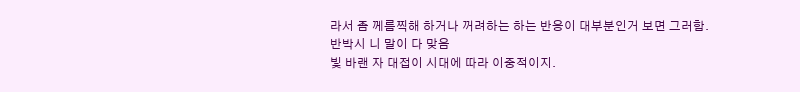라서 좀 께름찍해 하거나 꺼려하는 하는 반응이 대부분인거 보면 그러함.
반박시 니 말이 다 맞음
빛 바랜 자 대접이 시대에 따라 이중적이지.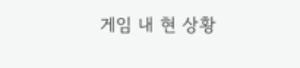게임 내 현 상황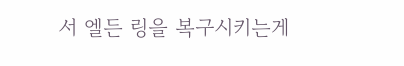서 엘든 링을 복구시키는게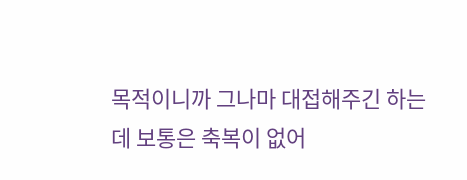목적이니까 그나마 대접해주긴 하는데 보통은 축복이 없어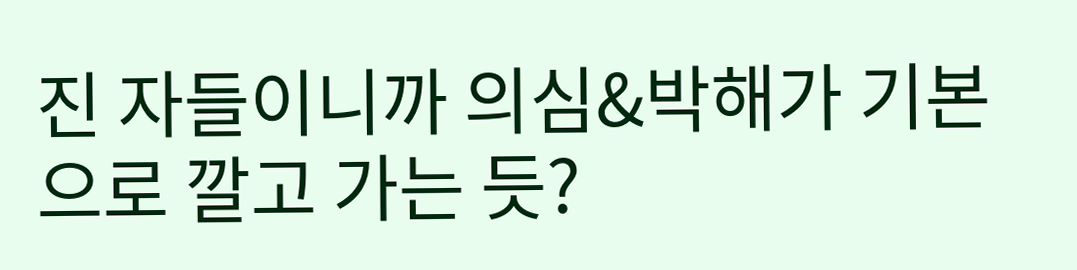진 자들이니까 의심&박해가 기본으로 깔고 가는 듯?